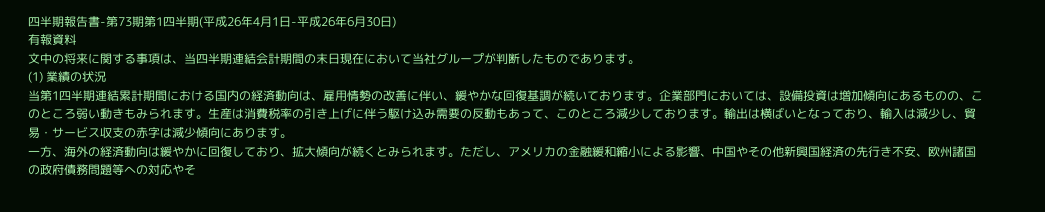四半期報告書-第73期第1四半期(平成26年4月1日-平成26年6月30日)
有報資料
文中の将来に関する事項は、当四半期連結会計期間の末日現在において当社グループが判断したものであります。
(1) 業績の状況
当第1四半期連結累計期間における国内の経済動向は、雇用情勢の改善に伴い、緩やかな回復基調が続いております。企業部門においては、設備投資は増加傾向にあるものの、このところ弱い動きもみられます。生産は消費税率の引き上げに伴う駆け込み需要の反動もあって、このところ減少しております。輸出は横ばいとなっており、輸入は減少し、貿易・サービス収支の赤字は減少傾向にあります。
一方、海外の経済動向は緩やかに回復しており、拡大傾向が続くとみられます。ただし、アメリカの金融緩和縮小による影響、中国やその他新興国経済の先行き不安、欧州諸国の政府債務問題等への対応やそ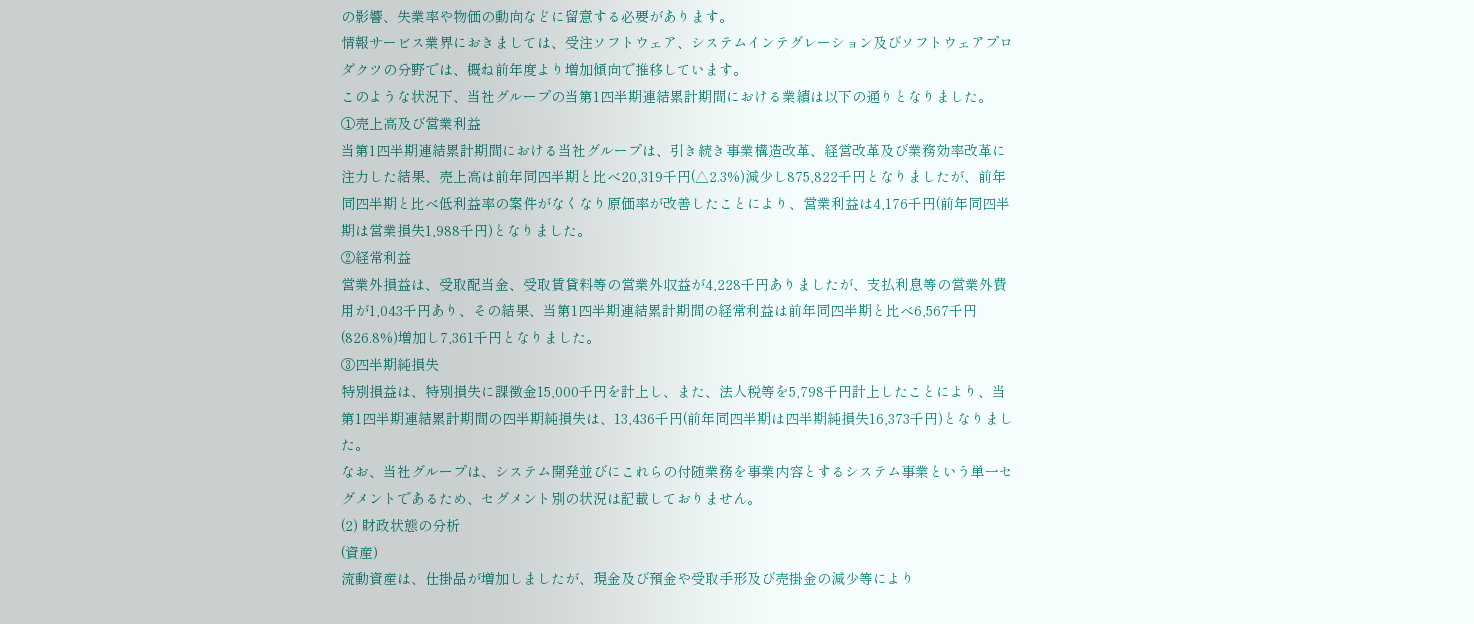の影響、失業率や物価の動向などに留意する必要があります。
情報サービス業界におきましては、受注ソフトウェア、システムインテグレーション及びソフトウェアプロダクツの分野では、概ね前年度より増加傾向で推移しています。
このような状況下、当社グループの当第1四半期連結累計期間における業績は以下の通りとなりました。
①売上高及び営業利益
当第1四半期連結累計期間における当社グループは、引き続き事業構造改革、経営改革及び業務効率改革に注力した結果、売上高は前年同四半期と比べ20,319千円(△2.3%)減少し875,822千円となりましたが、前年同四半期と比べ低利益率の案件がなくなり原価率が改善したことにより、営業利益は4,176千円(前年同四半期は営業損失1,988千円)となりました。
②経常利益
営業外損益は、受取配当金、受取賃貸料等の営業外収益が4,228千円ありましたが、支払利息等の営業外費用が1,043千円あり、その結果、当第1四半期連結累計期間の経常利益は前年同四半期と比べ6,567千円(826.8%)増加し7,361千円となりました。
③四半期純損失
特別損益は、特別損失に課徴金15,000千円を計上し、また、法人税等を5,798千円計上したことにより、当第1四半期連結累計期間の四半期純損失は、13,436千円(前年同四半期は四半期純損失16,373千円)となりました。
なお、当社グループは、システム開発並びにこれらの付随業務を事業内容とするシステム事業という単一セグメントであるため、セグメント別の状況は記載しておりません。
(2) 財政状態の分析
(資産)
流動資産は、仕掛品が増加しましたが、現金及び預金や受取手形及び売掛金の減少等により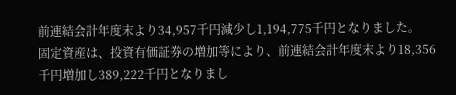前連結会計年度末より34,957千円減少し1,194,775千円となりました。
固定資産は、投資有価証券の増加等により、前連結会計年度末より18,356千円増加し389,222千円となりまし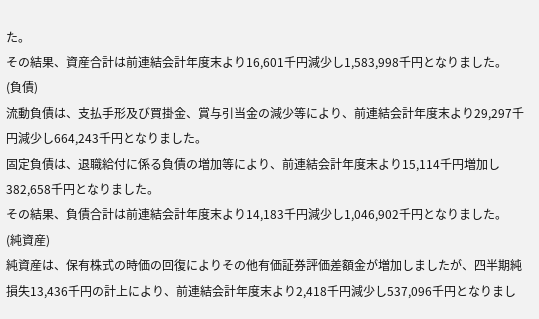た。
その結果、資産合計は前連結会計年度末より16,601千円減少し1,583,998千円となりました。
(負債)
流動負債は、支払手形及び買掛金、賞与引当金の減少等により、前連結会計年度末より29,297千円減少し664,243千円となりました。
固定負債は、退職給付に係る負債の増加等により、前連結会計年度末より15,114千円増加し382,658千円となりました。
その結果、負債合計は前連結会計年度末より14,183千円減少し1,046,902千円となりました。
(純資産)
純資産は、保有株式の時価の回復によりその他有価証券評価差額金が増加しましたが、四半期純損失13,436千円の計上により、前連結会計年度末より2,418千円減少し537,096千円となりまし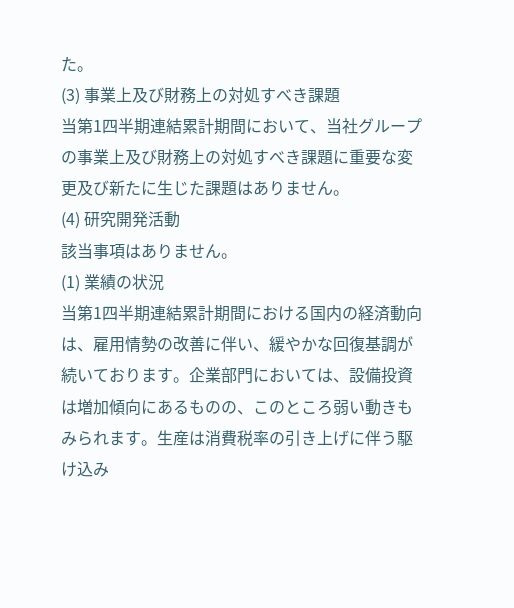た。
(3) 事業上及び財務上の対処すべき課題
当第1四半期連結累計期間において、当社グループの事業上及び財務上の対処すべき課題に重要な変更及び新たに生じた課題はありません。
(4) 研究開発活動
該当事項はありません。
(1) 業績の状況
当第1四半期連結累計期間における国内の経済動向は、雇用情勢の改善に伴い、緩やかな回復基調が続いております。企業部門においては、設備投資は増加傾向にあるものの、このところ弱い動きもみられます。生産は消費税率の引き上げに伴う駆け込み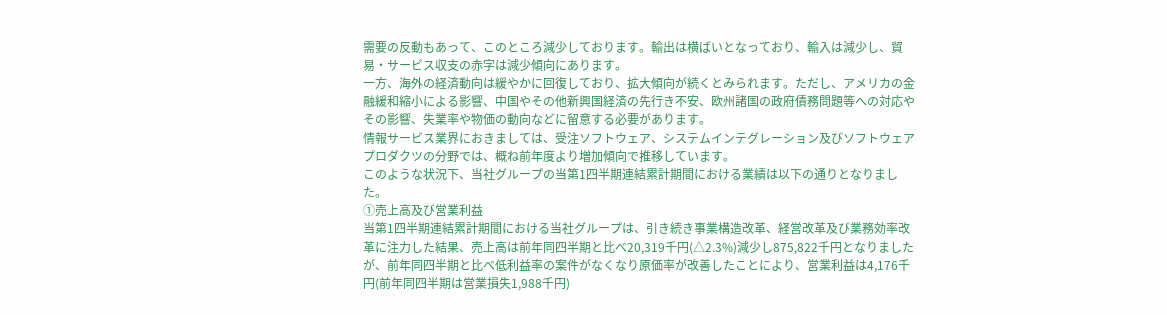需要の反動もあって、このところ減少しております。輸出は横ばいとなっており、輸入は減少し、貿易・サービス収支の赤字は減少傾向にあります。
一方、海外の経済動向は緩やかに回復しており、拡大傾向が続くとみられます。ただし、アメリカの金融緩和縮小による影響、中国やその他新興国経済の先行き不安、欧州諸国の政府債務問題等への対応やその影響、失業率や物価の動向などに留意する必要があります。
情報サービス業界におきましては、受注ソフトウェア、システムインテグレーション及びソフトウェアプロダクツの分野では、概ね前年度より増加傾向で推移しています。
このような状況下、当社グループの当第1四半期連結累計期間における業績は以下の通りとなりました。
①売上高及び営業利益
当第1四半期連結累計期間における当社グループは、引き続き事業構造改革、経営改革及び業務効率改革に注力した結果、売上高は前年同四半期と比べ20,319千円(△2.3%)減少し875,822千円となりましたが、前年同四半期と比べ低利益率の案件がなくなり原価率が改善したことにより、営業利益は4,176千円(前年同四半期は営業損失1,988千円)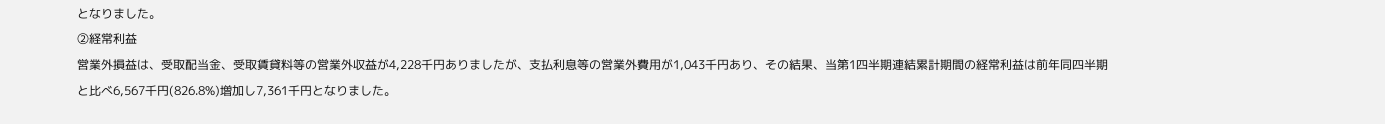となりました。
②経常利益
営業外損益は、受取配当金、受取賃貸料等の営業外収益が4,228千円ありましたが、支払利息等の営業外費用が1,043千円あり、その結果、当第1四半期連結累計期間の経常利益は前年同四半期と比べ6,567千円(826.8%)増加し7,361千円となりました。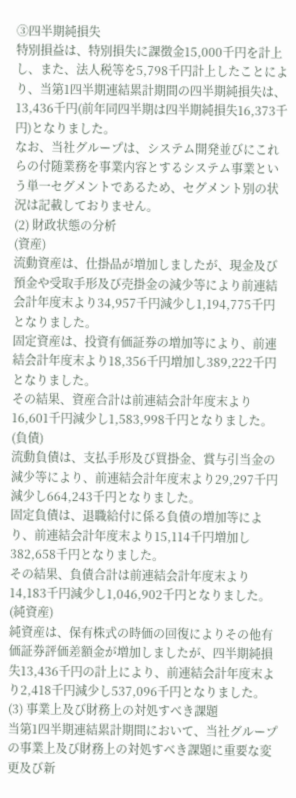③四半期純損失
特別損益は、特別損失に課徴金15,000千円を計上し、また、法人税等を5,798千円計上したことにより、当第1四半期連結累計期間の四半期純損失は、13,436千円(前年同四半期は四半期純損失16,373千円)となりました。
なお、当社グループは、システム開発並びにこれらの付随業務を事業内容とするシステム事業という単一セグメントであるため、セグメント別の状況は記載しておりません。
(2) 財政状態の分析
(資産)
流動資産は、仕掛品が増加しましたが、現金及び預金や受取手形及び売掛金の減少等により前連結会計年度末より34,957千円減少し1,194,775千円となりました。
固定資産は、投資有価証券の増加等により、前連結会計年度末より18,356千円増加し389,222千円となりました。
その結果、資産合計は前連結会計年度末より16,601千円減少し1,583,998千円となりました。
(負債)
流動負債は、支払手形及び買掛金、賞与引当金の減少等により、前連結会計年度末より29,297千円減少し664,243千円となりました。
固定負債は、退職給付に係る負債の増加等により、前連結会計年度末より15,114千円増加し382,658千円となりました。
その結果、負債合計は前連結会計年度末より14,183千円減少し1,046,902千円となりました。
(純資産)
純資産は、保有株式の時価の回復によりその他有価証券評価差額金が増加しましたが、四半期純損失13,436千円の計上により、前連結会計年度末より2,418千円減少し537,096千円となりました。
(3) 事業上及び財務上の対処すべき課題
当第1四半期連結累計期間において、当社グループの事業上及び財務上の対処すべき課題に重要な変更及び新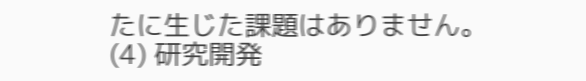たに生じた課題はありません。
(4) 研究開発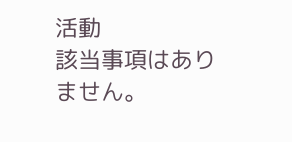活動
該当事項はありません。